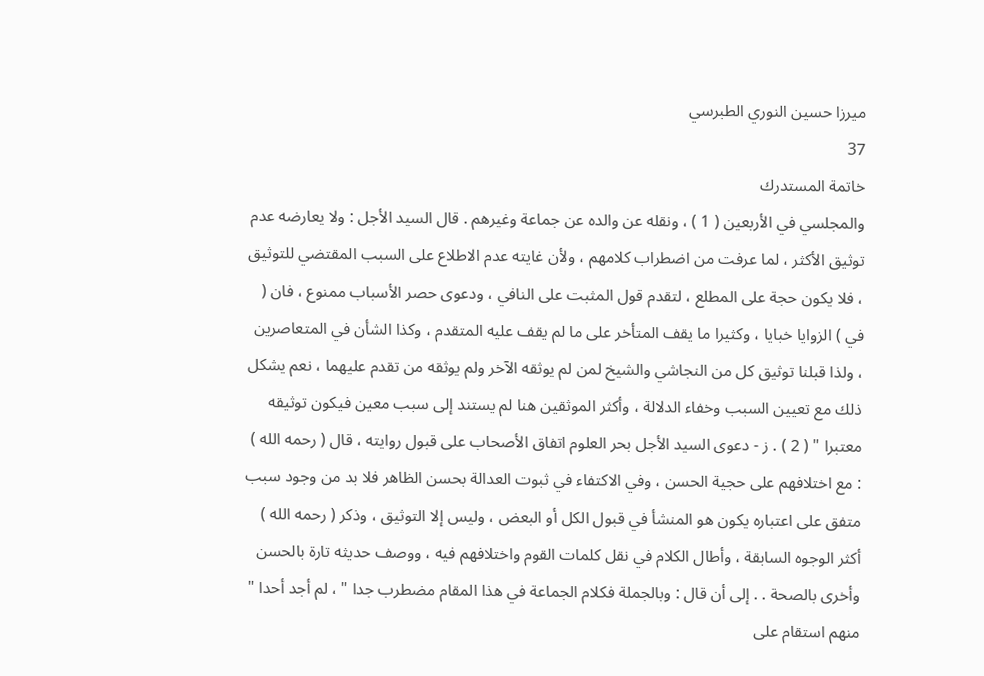ميرزا حسين النوري الطبرسي
37
خاتمة المستدرك
والمجلسي في الأربعين ( 1 ) ، ونقله عن والده عن جماعة وغيرهم . قال السيد الأجل : ولا يعارضه عدم توثيق الأكثر ، لما عرفت من اضطراب كلامهم ، ولأن غايته عدم الاطلاع على السبب المقتضي للتوثيق ، فلا يكون حجة على المطلع ، لتقدم قول المثبت على النافي ، ودعوى حصر الأسباب ممنوع ، فان ( في ) الزوايا خبايا ، وكثيرا ما يقف المتأخر على ما لم يقف عليه المتقدم ، وكذا الشأن في المتعاصرين ، ولذا قبلنا توثيق كل من النجاشي والشيخ لمن لم يوثقه الآخر ولم يوثقه من تقدم عليهما ، نعم يشكل ذلك مع تعيين السبب وخفاء الدلالة ، وأكثر الموثقين هنا لم يستند إلى سبب معين فيكون توثيقه معتبرا " ( 2 ) . ز - دعوى السيد الأجل بحر العلوم اتفاق الأصحاب على قبول روايته ، قال ( رحمه الله ) : مع اختلافهم على حجية الحسن ، وفي الاكتفاء في ثبوت العدالة بحسن الظاهر فلا بد من وجود سبب متفق على اعتباره يكون هو المنشأ في قبول الكل أو البعض ، وليس إلا التوثيق ، وذكر ( رحمه الله ) أكثر الوجوه السابقة ، وأطال الكلام في نقل كلمات القوم واختلافهم فيه ، ووصف حديثه تارة بالحسن وأخرى بالصحة . . إلى أن قال : وبالجملة فكلام الجماعة في هذا المقام مضطرب جدا " ، لم أجد أحدا " منهم استقام على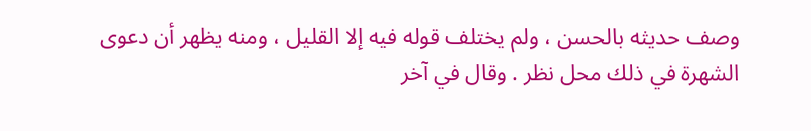وصف حديثه بالحسن ، ولم يختلف قوله فيه إلا القليل ، ومنه يظهر أن دعوى الشهرة في ذلك محل نظر . وقال في آخر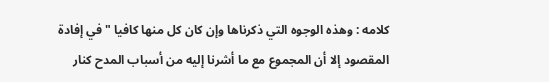كلامه : وهذه الوجوه التي ذكرناها وإن كان كل منها كافيا " في إفادة المقصود إلا أن المجموع مع ما أشرنا إليه من أسباب المدح كنار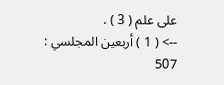على علم ( 3 ) .
--> ( 1 ) أربعين المجلسي : 507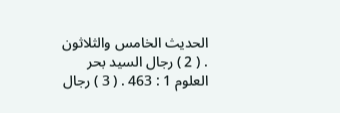الحديث الخامس والثلاثون . ( 2 ) رجال السيد بحر العلوم 1 : 463 . ( 3 ) رجال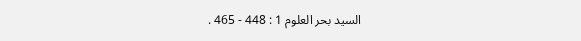السيد بحر العلوم 1 : 448 - 465 .